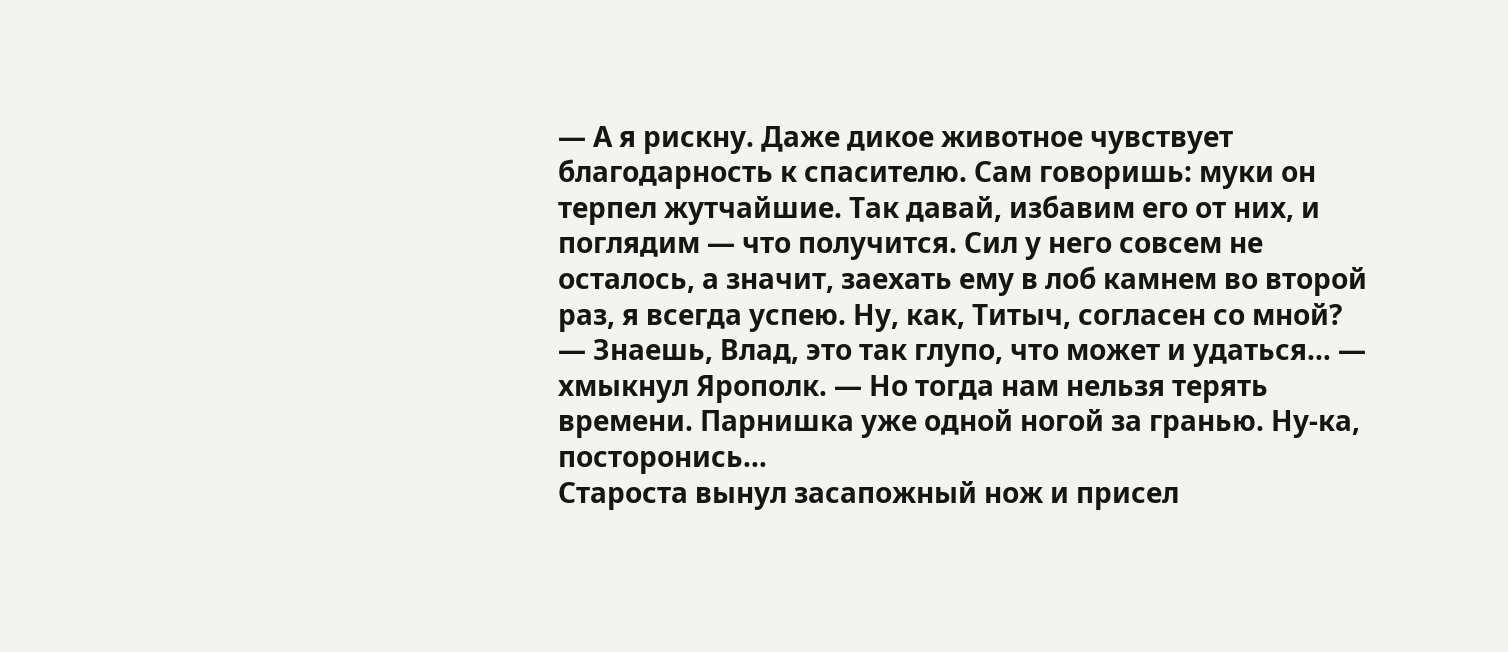— А я рискну. Даже дикое животное чувствует благодарность к спасителю. Сам говоришь: муки он терпел жутчайшие. Так давай, избавим его от них, и поглядим — что получится. Сил у него совсем не осталось, а значит, заехать ему в лоб камнем во второй раз, я всегда успею. Ну, как, Титыч, согласен со мной?
— Знаешь, Влад, это так глупо, что может и удаться… — хмыкнул Ярополк. — Но тогда нам нельзя терять времени. Парнишка уже одной ногой за гранью. Ну-ка, посторонись…
Староста вынул засапожный нож и присел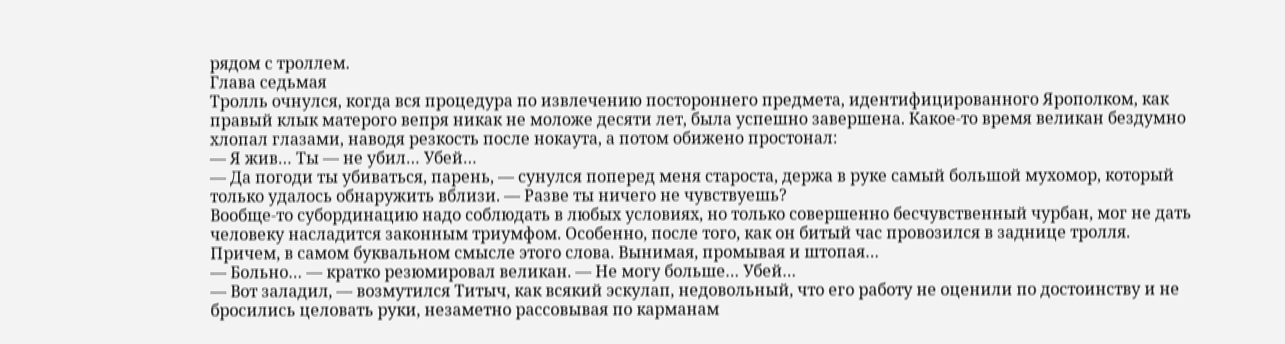рядом с троллем.
Глава седьмая
Тролль очнулся, когда вся процедура по извлечению постороннего предмета, идентифицированного Ярополком, как правый клык матерого вепря никак не моложе десяти лет, была успешно завершена. Какое-то время великан бездумно хлопал глазами, наводя резкость после нокаута, а потом обижено простонал:
— Я жив… Ты — не убил… Убей…
— Да погоди ты убиваться, парень, — сунулся поперед меня староста, держа в руке самый большой мухомор, который только удалось обнаружить вблизи. — Разве ты ничего не чувствуешь?
Вообще-то субординацию надо соблюдать в любых условиях, но только совершенно бесчувственный чурбан, мог не дать человеку насладится законным триумфом. Особенно, после того, как он битый час провозился в заднице тролля. Причем, в самом буквальном смысле этого слова. Вынимая, промывая и штопая…
— Больно… — кратко резюмировал великан. — Не могу больше… Убей…
— Вот заладил, — возмутился Титыч, как всякий эскулап, недовольный, что его работу не оценили по достоинству и не бросились целовать руки, незаметно рассовывая по карманам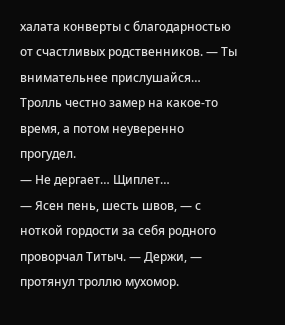халата конверты с благодарностью от счастливых родственников. — Ты внимательнее прислушайся…
Тролль честно замер на какое-то время, а потом неуверенно прогудел.
— Не дергает… Щиплет…
— Ясен пень, шесть швов, — с ноткой гордости за себя родного проворчал Титыч. — Держи, — протянул троллю мухомор.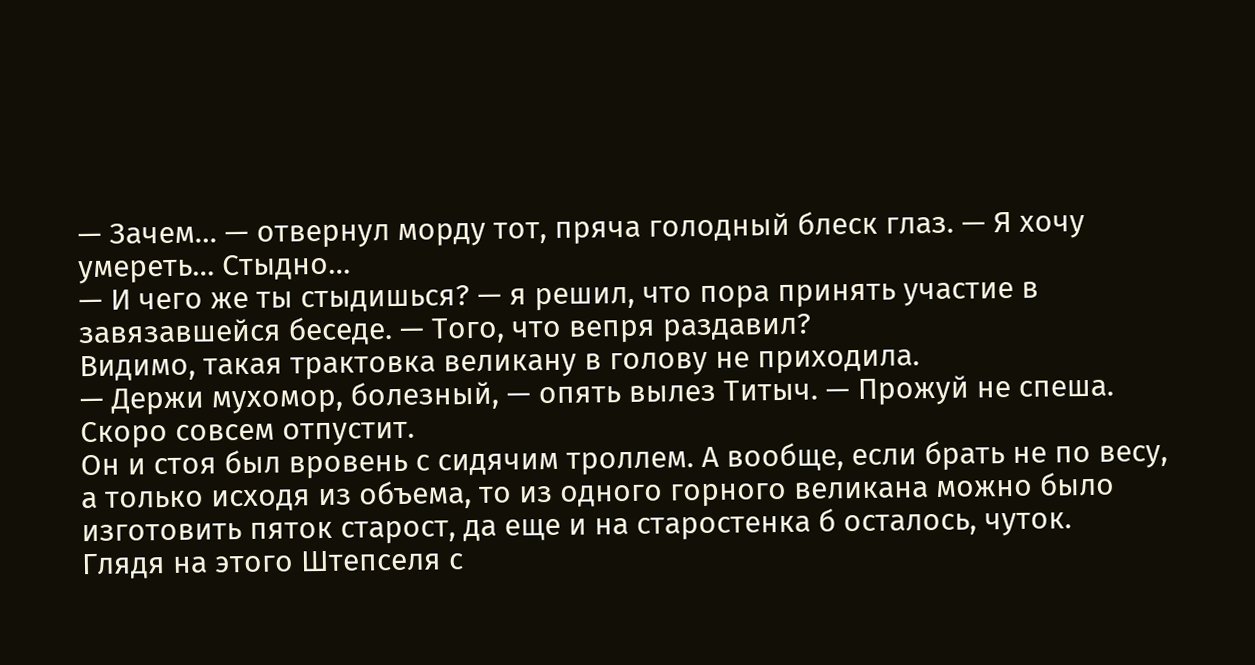— Зачем… — отвернул морду тот, пряча голодный блеск глаз. — Я хочу умереть… Стыдно…
— И чего же ты стыдишься? — я решил, что пора принять участие в завязавшейся беседе. — Того, что вепря раздавил?
Видимо, такая трактовка великану в голову не приходила.
— Держи мухомор, болезный, — опять вылез Титыч. — Прожуй не спеша. Скоро совсем отпустит.
Он и стоя был вровень с сидячим троллем. А вообще, если брать не по весу, а только исходя из объема, то из одного горного великана можно было изготовить пяток старост, да еще и на старостенка б осталось, чуток.
Глядя на этого Штепселя с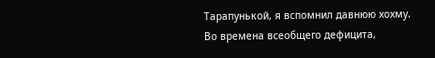Тарапунькой, я вспомнил давнюю хохму.
Во времена всеобщего дефицита,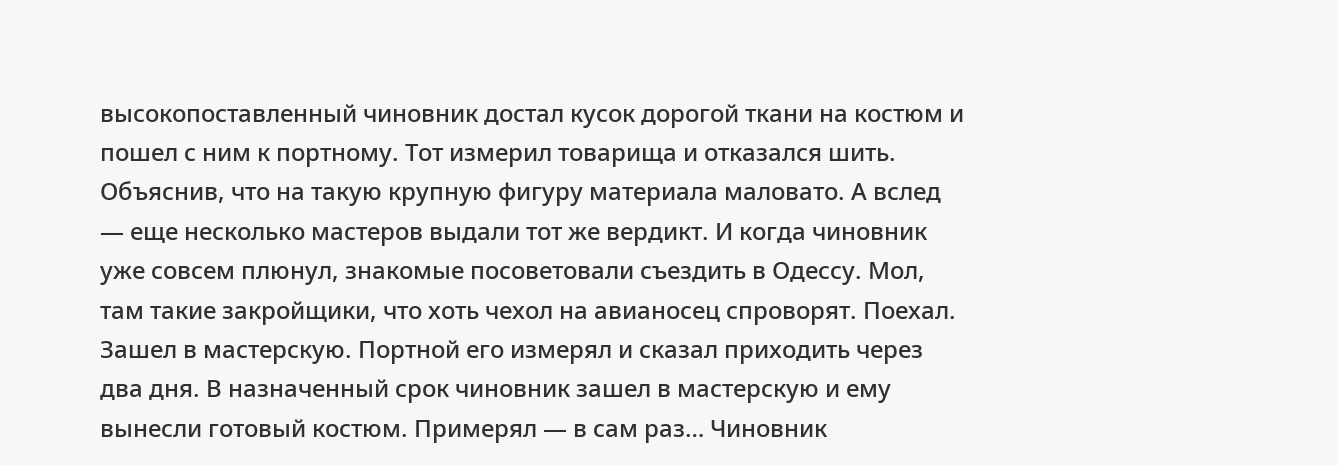высокопоставленный чиновник достал кусок дорогой ткани на костюм и пошел с ним к портному. Тот измерил товарища и отказался шить. Объяснив, что на такую крупную фигуру материала маловато. А вслед — еще несколько мастеров выдали тот же вердикт. И когда чиновник уже совсем плюнул, знакомые посоветовали съездить в Одессу. Мол, там такие закройщики, что хоть чехол на авианосец спроворят. Поехал. Зашел в мастерскую. Портной его измерял и сказал приходить через два дня. В назначенный срок чиновник зашел в мастерскую и ему вынесли готовый костюм. Примерял — в сам раз… Чиновник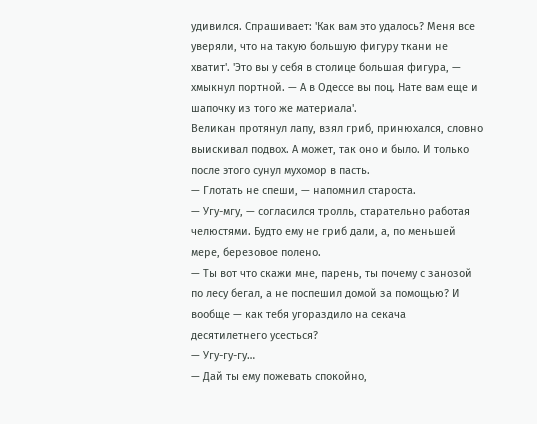удивился. Спрашивает: 'Как вам это удалось? Меня все уверяли, что на такую большую фигуру ткани не хватит'. 'Это вы у себя в столице большая фигура, — хмыкнул портной. — А в Одессе вы поц. Нате вам еще и шапочку из того же материала'.
Великан протянул лапу, взял гриб, принюхался, словно выискивал подвох. А может, так оно и было. И только после этого сунул мухомор в пасть.
— Глотать не спеши, — напомнил староста.
— Угу-мгу, — согласился тролль, старательно работая челюстями. Будто ему не гриб дали, а, по меньшей мере, березовое полено.
— Ты вот что скажи мне, парень, ты почему с занозой по лесу бегал, а не поспешил домой за помощью? И вообще — как тебя угораздило на секача десятилетнего усесться?
— Угу-гу-гу…
— Дай ты ему пожевать спокойно,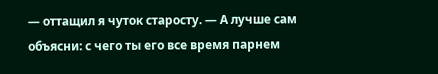— оттащил я чуток старосту. — А лучше сам объясни: с чего ты его все время парнем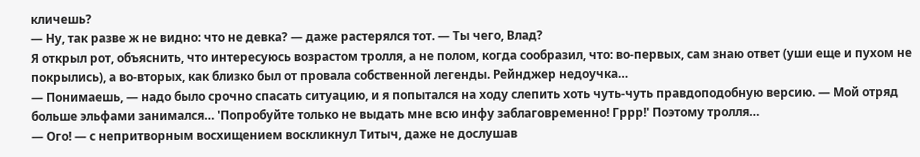кличешь?
— Ну, так разве ж не видно: что не девка? — даже растерялся тот. — Ты чего, Влад?
Я открыл рот, объяснить, что интересуюсь возрастом тролля, а не полом, когда сообразил, что: во-первых, сам знаю ответ (уши еще и пухом не покрылись), а во-вторых, как близко был от провала собственной легенды. Рейнджер недоучка…
— Понимаешь, — надо было срочно спасать ситуацию, и я попытался на ходу слепить хоть чуть-чуть правдоподобную версию. — Мой отряд больше эльфами занимался… 'Попробуйте только не выдать мне всю инфу заблаговременно! Гррр!' Поэтому тролля…
— Ого! — с непритворным восхищением воскликнул Титыч, даже не дослушав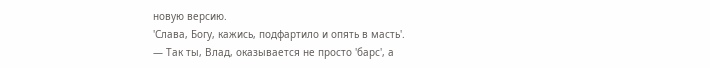новую версию.
'Слава, Богу, кажись, подфартило и опять в масть'.
— Так ты, Влад, оказывается не просто 'барс', а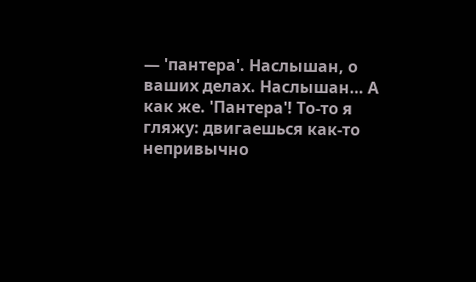— 'пантера'. Наслышан, о ваших делах. Наслышан… А как же. 'Пантера'! То-то я гляжу: двигаешься как-то непривычно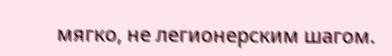мягко, не легионерским шагом.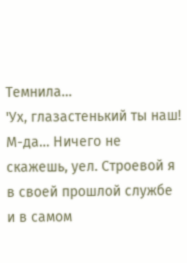Темнила…
'Ух, глазастенький ты наш! М-да… Ничего не скажешь, уел. Строевой я в своей прошлой службе и в самом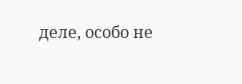деле, особо не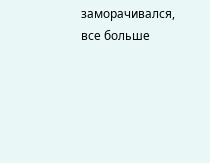заморачивался, все больше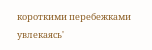короткими перебежками увлекаясь'